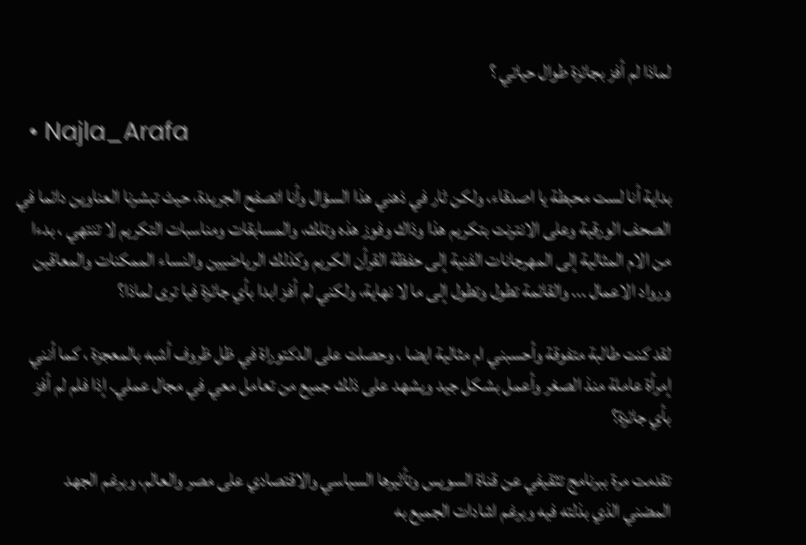لماذا لم أفز بجائزة طوال حياتي ؟

  • Najla_Arafa

بداية أنا لست محبطة يا اصدقاء، ولكن ثار في ذهني هذا السؤال وأنا اتصفح الجريدة، حيث تبشرنا العناوين دائما في الصحف الورقية وعلى الانترنت بتكريم هذا وذاك وفوز هذه وتلك، والمسابقات ومناسبات التكريم لا تنتهي ، بدءا من الام المثالية إلى المهرجانات الفنية إلى حفظة القرأن الكريم وكذلك الرياضيين والنساء الممكنات والمعاقين ورواد الاعمال ... والقائمة تطول وتطول إلى ما لا نهاية، ولكني لم أفز ابدا بأي جائزة فيا ترى لماذا؟

لقد كنت طالبة متفوقة وأحسبني ام مثالية ايضا ، وحصلت على الدكتوراة في ظل ظروف أشبه بالمعجزة ، كما أنني إمرأة عاملة منذ الصغر وأعمل بشكل جيد ويشهد على ذلك جميع من تعامل معي في مجال عملي. إذا فلم لم أفز بأي جائزة؟

تقدمت مرة ببرنامج تثقيفي عن قناة السويس وتأثيرها السياسي والاقتصادي على مصر والعالم، وبرغم الجهد المضني الذي بذلته فيه وبرغم اشادات الجميع به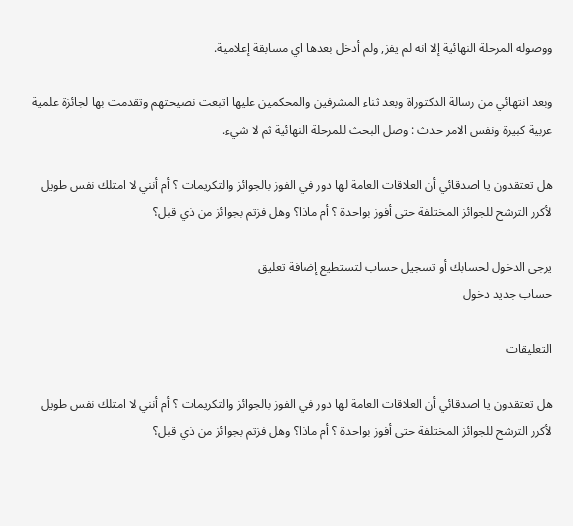ووصوله المرحلة النهائية إلا انه لم يفز, ولم أدخل بعدها اي مسابقة إعلامية.

وبعد انتهائي من رسالة الدكتوراة وبعد ثناء المشرفين والمحكمين عليها اتبعت نصيحتهم وتقدمت بها لجائزة علمية عربية كبيرة ونفس الامر حدث : وصل البحث للمرحلة النهائية ثم لا شيء.

هل تعتقدون يا اصدقائي أن العلاقات العامة لها دور في الفوز بالجوائز والتكريمات ؟ أم أنني لا امتلك نفس طويل لأكرر الترشح للجوائز المختلفة حتى أفوز بواحدة ؟ أم ماذا؟ وهل فزتم بجوائز من ذي قبل؟

يرجى الدخول لحسابك أو تسجيل حساب لتستطيع إضافة تعليق
حساب جديد دخول

التعليقات

هل تعتقدون يا اصدقائي أن العلاقات العامة لها دور في الفوز بالجوائز والتكريمات ؟ أم أنني لا امتلك نفس طويل لأكرر الترشح للجوائز المختلفة حتى أفوز بواحدة ؟ أم ماذا؟ وهل فزتم بجوائز من ذي قبل؟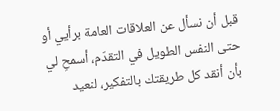قبل أن نسأل عن العلاقات العامة برأيي أو حتى النفس الطويل في التقدّم، أسمحِ لي بأن أنقد كل طريقتك بالتفكير، لنعيد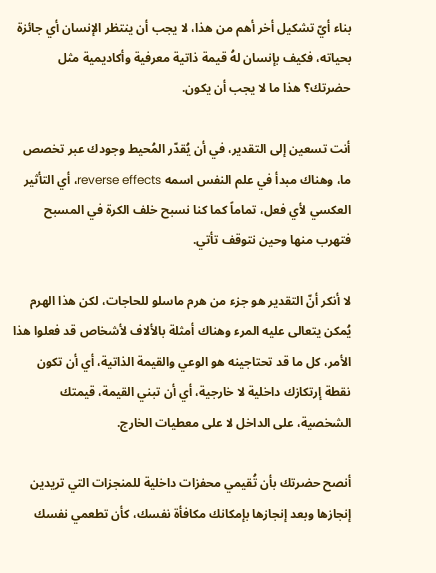بناء أيّ تشكيل أخر أهم من هذا، لا يجب أن ينتظر الإنسان أي جائزة بحياته، فكيف بإنسان لهُ قيمة ذاتية معرفية وأكاديمية مثل حضرتك؟ هذا ما لا يجب أن يكون.

أنت تسعين إلى التقدير، في أن يُقدّر المُحيط وجودك عبر تخصص ما، وهناك مبدأ في علم النفس اسمه reverse effects، أي التأثير العكسي لأي فعل، تماماً كما كنا نسبح خلف الكرة في المسبح فتهرب منها وحين نتوقف تأتي.

لا أنكر أنّ التقدير هو جزء من هرم ماسلو للحاجات، لكن هذا الهرم يُمكن يتعالى عليه المرء وهناك أمثلة بالألاف لأشخاص قد فعلوا هذا الأمر، كل ما قد تحتاجينه هو الوعي والقيمة الذاتية، أي أن تكون نقطة إرتكازك داخلية لا خارجية، أي أن تبني القيمة، قيمتك الشخصية، على الداخل لا على معطيات الخارج.

أنصح حضرتك بأن تُقيمي محفزات داخلية للمنجزات التي تريدين إنجازها وبعد إنجازها بإمكانك مكافأة نفسك، كأن تطعمي نفسك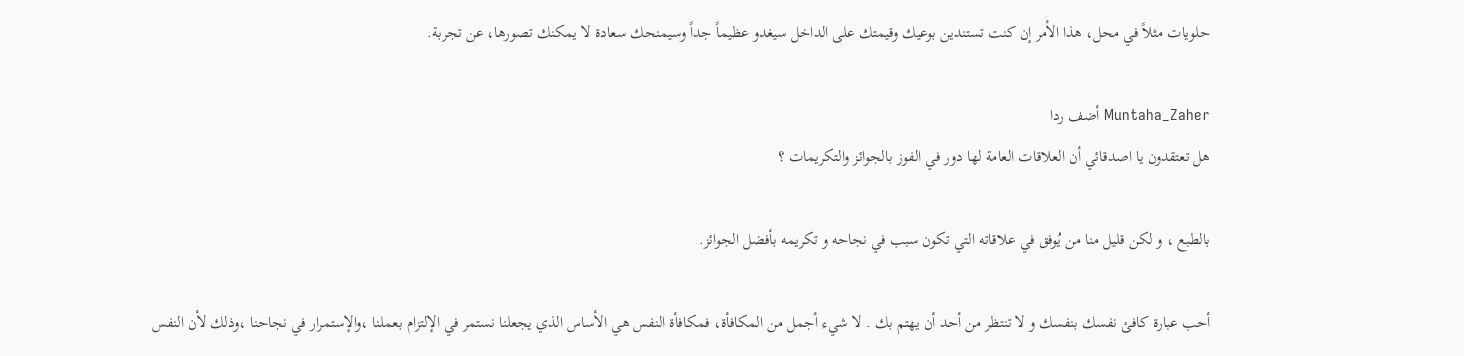حلويات مثلاً في محل، هذا الأمر إن كنت تستندين بوعيك وقيمتك على الداخل سيغدو عظيماً جداً وسيمنحك سعادة لا يمكنك تصورها، عن تجربة.

Muntaha_Zaher أضف ردا
هل تعتقدون يا اصدقائي أن العلاقات العامة لها دور في الفوز بالجوائز والتكريمات ؟

بالطبع ، و لكن قليل منا من يُوفق في علاقاته التي تكون سبب في نجاحه و تكريمه بأفضل الجوائز.

أحب عبارة كافئ نفسك بنفسك و لا تنتظر من أحد أن يهتم بك . لا شيء أجمل من المكافأة، فمكافأة النفس هي الأساس الذي يجعلنا نستمر في الإلتزام بعملنا ،والإستمرار في نجاحنا ،وذلك لأن النفس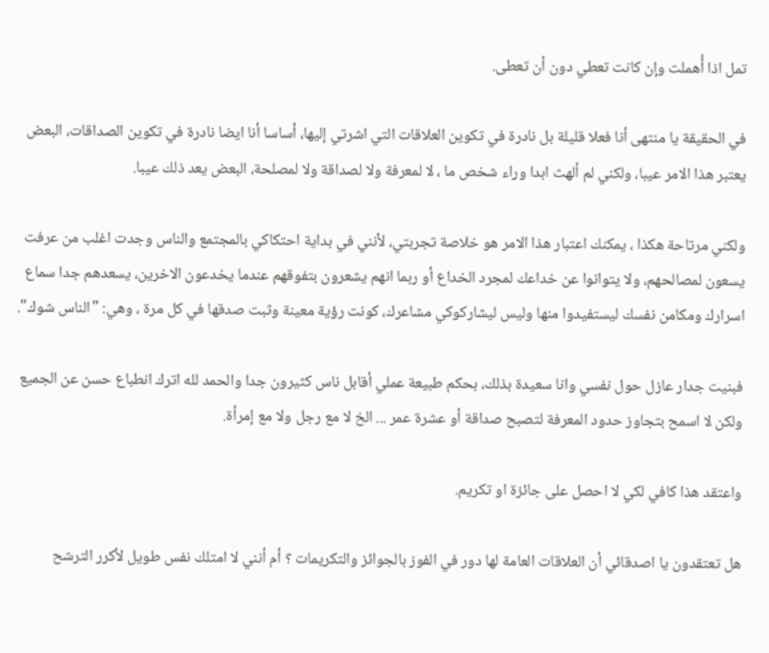تمل اذا أُهملت وإن كانت تعطي دون أن تعطى.

في الحقيقة يا منتهى أنا فعلا قليلة بل نادرة في تكوين العلاقات التي اشرتي إليها، أساسا أنا ايضا نادرة في تكوين الصداقات، البعض يعتبر هذا الامر عيبا، ولكني لم ألهث ابدا وراء شخص ما ، لا لمعرفة ولا لصداقة ولا لمصلحة، البعض يعد ذلك عيبا.

ولكني مرتاحة هكذا ، يمكنك اعتبار هذا الامر هو خلاصة تجربتي، لأنني في بداية احتكاكي بالمجتمع والناس وجدت اغلب من عرفت يسعون لمصالحهم، ولا يتوانوا عن خداعك لمجرد الخداع أو ربما انهم يشعرون بتفوقهم عندما يخدعون الاخرين، يسعدهم جدا سماع اسرارك ومكامن نفسك ليستفيدوا منها وليس ليشاركوكي مشاعرك، كونت رؤية معينة وثبت صدقها في كل مرة ، وهي: "الناس شوك".

فبنيت جدار عازل حول نفسي وانا سعيدة بذلك، بحكم طبيعة عملي أقابل ناس كثيرون جدا والحمد لله اترك انطباع حسن عن الجميع ولكن لا اسمح بتجاوز حدود المعرفة لتصبح صداقة أو عشرة عمر ... الخ لا مع رجل ولا مع إمرأة.

واعتقد هذا كافي لكي لا احصل على جائزة او تكريم.

هل تعتقدون يا اصدقائي أن العلاقات العامة لها دور في الفوز بالجوائز والتكريمات ؟ أم أنني لا امتلك نفس طويل لأكرر الترشح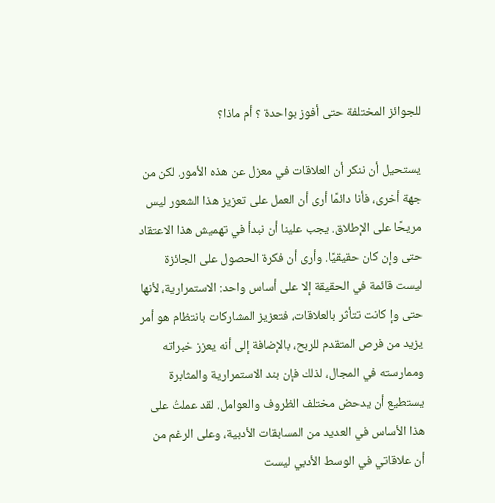للجوائز المختلفة حتى أفوز بواحدة ؟ أم ماذا؟

يستحيل أن ننكر أن العلاقات في معزل عن هذه الأمور. لكن من جهة أخرى، فأنا دائمًا أرى أن العمل على تعزيز هذا الشعور ليس مريحًا على الإطلاق. يجب علينا أن نبدأ في تهميش هذا الاعتقاد حتى وإن كان حقيقيًا. وأرى أن فكرة الحصول على الجائزة ليست قائمة في الحقيقة إلا على أساس واحد: الاستمرارية، لأنها حتى وإ كانت تتأثر بالعلاقات، فتعزيز المشاركات بانتظام هو أمر يزيد من فرص المتقدم للربح، بالإضافة إلى أنه يعزز خبراته وممارسته في المجال، لذلك فإن بند الاستمرارية والمثابرة يستطيع أن يدحض مختلف الظروف والعوامل. لقد عملتُ على هذا الأساس في العديد من المسابقات الأدبية، وعلى الرغم من أن علاقاتي في الوسط الأدبي ليست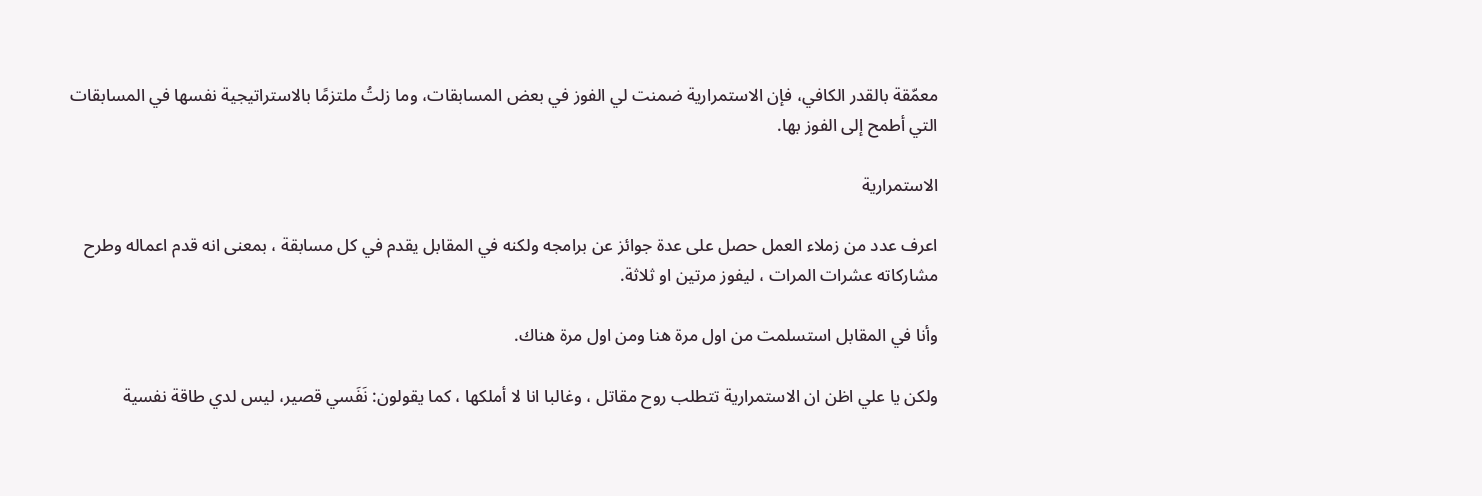معمّقة بالقدر الكافي، فإن الاستمرارية ضمنت لي الفوز في بعض المسابقات، وما زلتُ ملتزمًا بالاستراتيجية نفسها في المسابقات التي أطمح إلى الفوز بها.

الاستمرارية

اعرف عدد من زملاء العمل حصل على عدة جوائز عن برامجه ولكنه في المقابل يقدم في كل مسابقة ، بمعنى انه قدم اعماله وطرح مشاركاته عشرات المرات ، ليفوز مرتين او ثلاثة.

وأنا في المقابل استسلمت من اول مرة هنا ومن اول مرة هناك.

ولكن يا علي اظن ان الاستمرارية تتطلب روح مقاتل ، وغالبا انا لا أملكها ، كما يقولون: نَفَسي قصير، ليس لدي طاقة نفسية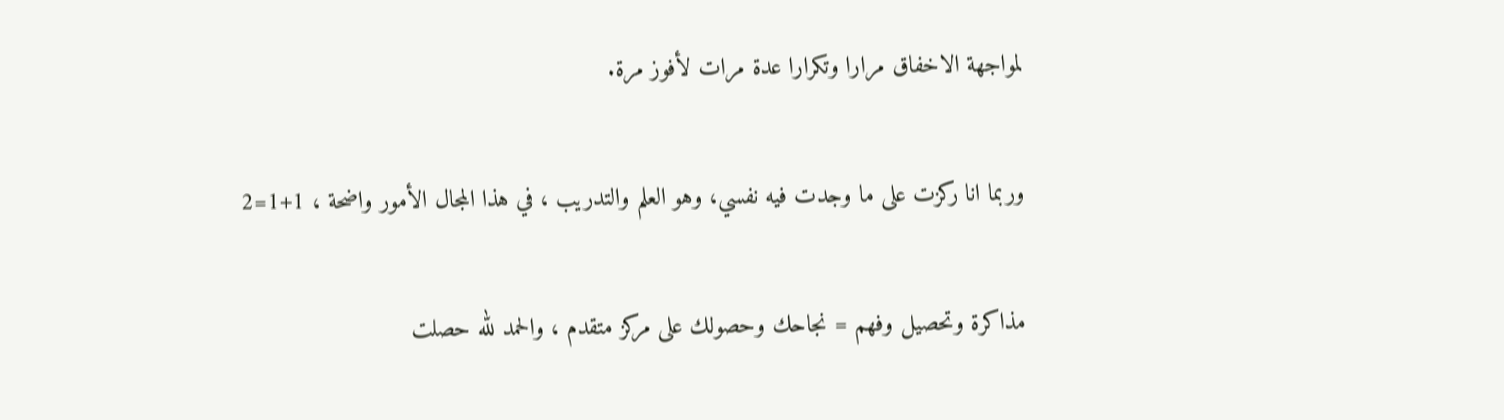لمواجهة الاخفاق مرارا وتكرارا عدة مرات لأفوز مرة.

وربما انا ركزت على ما وجدت فيه نفسي، وهو العلم والتدريب ، في هذا المجال الأمور واضحة ، 1+1=2

مذاكرة وتحصيل وفهم = نجاحك وحصولك على مركز متقدم ، والحمد لله حصلت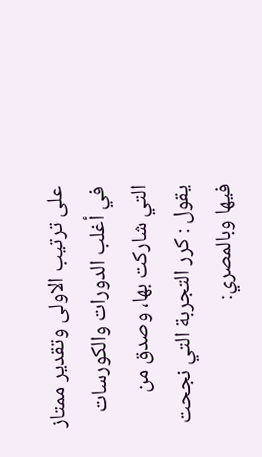على ترتيب الاولى وتقدير ممتاز في أغلب الدورات والكورسات التي شاركت بها، وصدق من يقول : كرر التجربة التي نجحت فيها وبالمصري: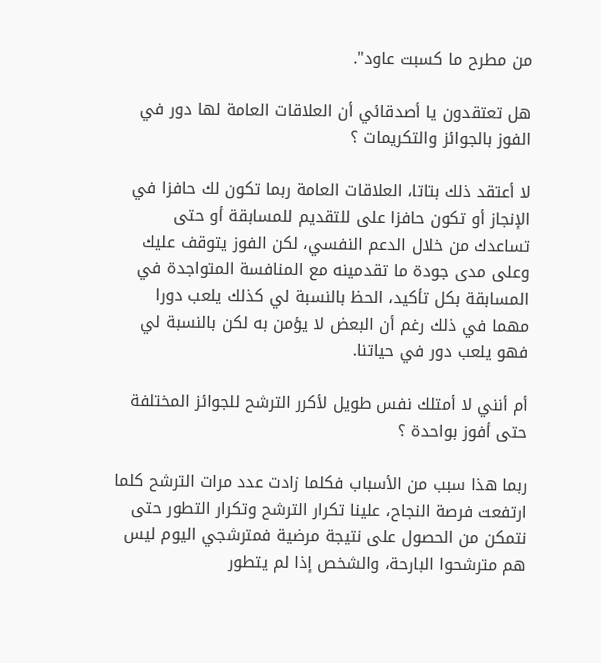من مطرح ما كسبت عاود".

هل تعتقدون يا أصدقائي أن العلاقات العامة لها دور في الفوز بالجوائز والتكريمات ؟

لا أعتقد ذلك بتاتا، العلاقات العامة ربما تكون لك حافزا في الإنجاز أو تكون حافزا على للتقديم للمسابقة أو حتى تساعدك من خلال الدعم النفسي، لكن الفوز يتوقف عليك وعلى مدى جودة ما تقدمينه مع المنافسة المتواجدة في المسابقة بكل تأكيد، الحظ بالنسبة لي كذلك يلعب دورا مهما في ذلك رغم أن البعض لا يؤمن به لكن بالنسبة لي فهو يلعب دور في حياتنا.

أم أنني لا أمتلك نفس طويل لأكرر الترشح للجوائز المختلفة حتى أفوز بواحدة ؟

ربما هذا سبب من الأسباب فكلما زادت عدد مرات الترشح كلما ارتفعت فرصة النجاح، علينا تكرار الترشح وتكرار التطور حتى نتمكن من الحصول على نتيجة مرضية فمترشجي اليوم ليس هم مترشحوا البارحة، والشخص إذا لم يتطور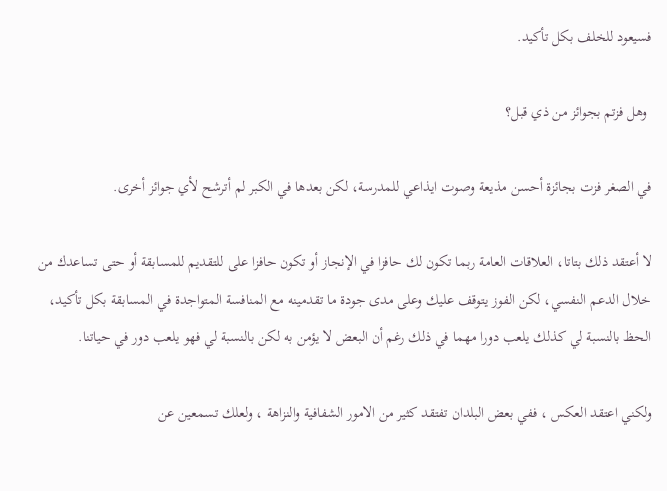فسيعود للخلف بكل تأكيد.

 وهل فزتم بجوائز من ذي قبل؟

في الصغر فزت بجائزة أحسن مذيعة وصوت ايذاعي للمدرسة، لكن بعدها في الكبر لم أترشح لأي جوائز أخرى.

لا أعتقد ذلك بتاتا، العلاقات العامة ربما تكون لك حافزا في الإنجاز أو تكون حافزا على للتقديم للمسابقة أو حتى تساعدك من خلال الدعم النفسي، لكن الفوز يتوقف عليك وعلى مدى جودة ما تقدمينه مع المنافسة المتواجدة في المسابقة بكل تأكيد، الحظ بالنسبة لي كذلك يلعب دورا مهما في ذلك رغم أن البعض لا يؤمن به لكن بالنسبة لي فهو يلعب دور في حياتنا.

ولكني اعتقد العكس ، ففي بعض البلدان تفتقد كثير من الامور الشفافية والنزاهة ، ولعلك تسمعين عن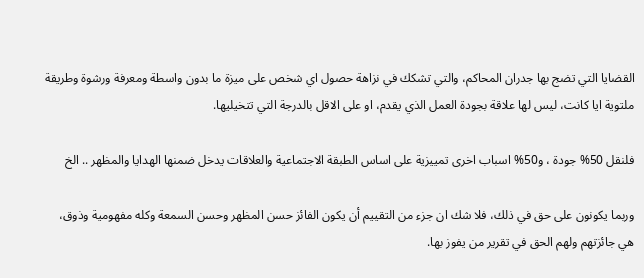القضايا التي تضج بها جدران المحاكم، والتي تشكك في نزاهة حصول اي شخص على ميزة ما بدون واسطة ومعرفة ورشوة وطريقة ملتوية ايا كانت، ليس لها علاقة بجودة العمل الذي يقدم، او على الاقل بالدرجة التي تتخيليها.

فلنقل 50% جودة ، و50% اسباب اخرى تمييزية على اساس الطبقة الاجتماعية والعلاقات يدخل ضمنها الهدايا والمظهر .. الخ

وربما يكونون على حق في ذلك، فلا شك ان جزء من التقييم أن يكون الفائز حسن المظهر وحسن السمعة وكله مفهومية وذوق، هي جائزتهم ولهم الحق في تقرير من يفوز بها.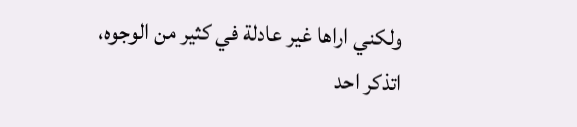ولكني اراها غير عادلة في كثير من الوجوه، اتذكر احد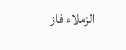الزملاء فاز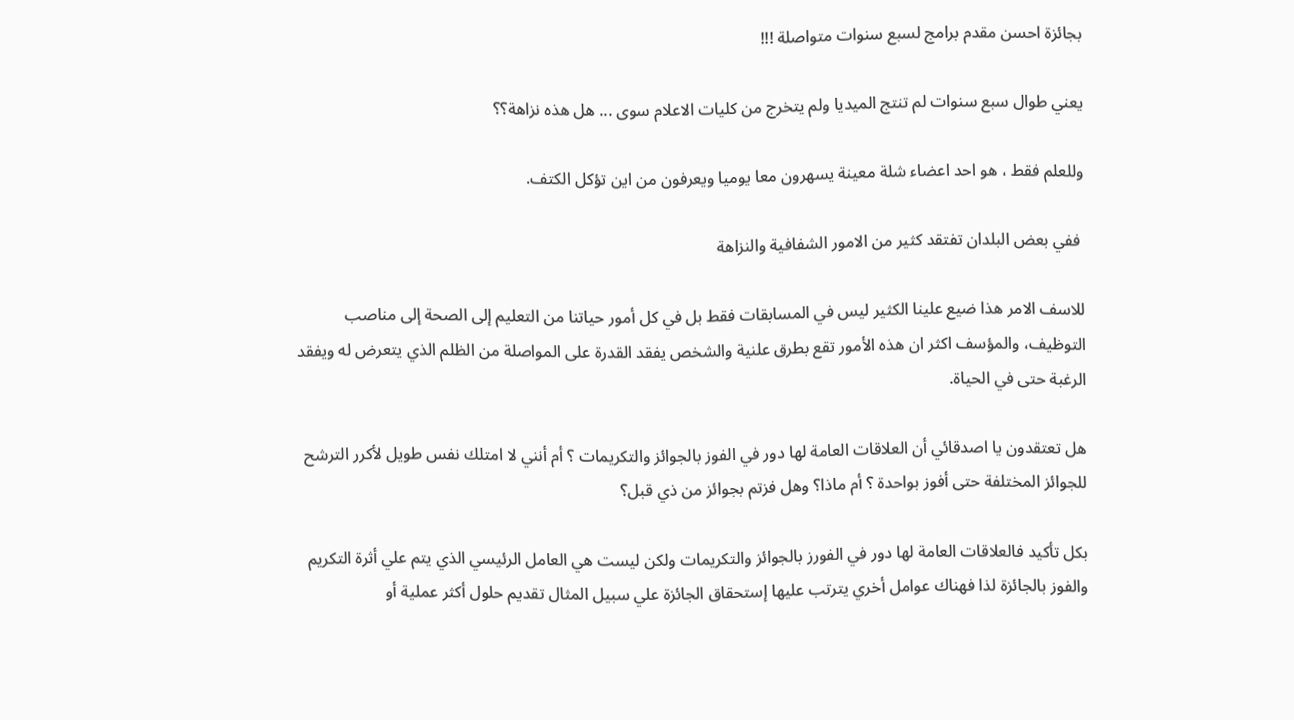بجائزة احسن مقدم برامج لسبع سنوات متواصلة !!!

يعني طوال سبع سنوات لم تنتج الميديا ولم يتخرج من كليات الاعلام سوى ... هل هذه نزاهة؟؟

وللعلم فقط ، هو احد اعضاء شلة معينة يسهرون معا يوميا ويعرفون من اين تؤكل الكتف.

 ففي بعض البلدان تفتقد كثير من الامور الشفافية والنزاهة

للاسف الامر هذا ضيع علينا الكثير ليس في المسابقات فقط بل في كل أمور حياتنا من التعليم إلى الصحة إلى مناصب التوظيف، والمؤسف اكثر ان هذه الأمور تقع بطرق علنية والشخص يفقد القدرة على المواصلة من الظلم الذي يتعرض له ويفقد الرغبة حتى في الحياة.

هل تعتقدون يا اصدقائي أن العلاقات العامة لها دور في الفوز بالجوائز والتكريمات ؟ أم أنني لا امتلك نفس طويل لأكرر الترشح للجوائز المختلفة حتى أفوز بواحدة ؟ أم ماذا؟ وهل فزتم بجوائز من ذي قبل؟

بكل تأكيد فالعلاقات العامة لها دور في الفورز بالجوائز والتكريمات ولكن ليست هي العامل الرئيسي الذي يتم علي أثرة التكريم والفوز بالجائزة لذا فهناك عوامل أخري يترتب عليها إستحقاق الجائزة علي سبيل المثال تقديم حلول أكثر عملية أو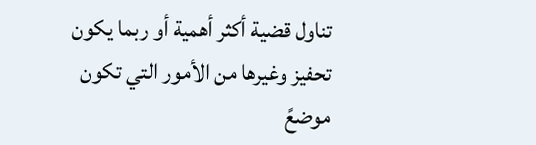تناول قضية أكثر أهمية أو ربما يكون تحفيز وغيرها من الأمور التي تكون موضعً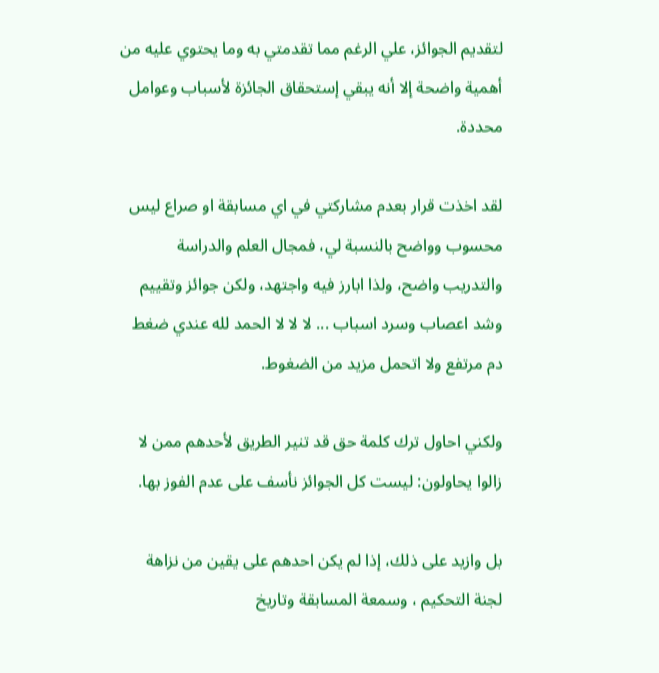لتقديم الجوائز، علي الرغم مما تقدمتي به وما يحتوي عليه من أهمية واضحة إلا أنه يبقي إستحقاق الجائزة لأسباب وعوامل محددة.

لقد اخذت قرار بعدم مشاركتي في اي مسابقة او صراع ليس محسوب وواضح بالنسبة لي، فمجال العلم والدراسة والتدريب واضح، ولذا ابارز فيه واجتهد، ولكن جوائز وتقييم وشد اعصاب وسرد اسباب ... لا لا لا الحمد لله عندي ضغط دم مرتفع ولا اتحمل مزيد من الضغوط.

ولكني احاول ترك كلمة حق قد تنير الطريق لأحدهم ممن لا زالوا يحاولون: ليست كل الجوائز نأسف على عدم الفوز بها.

بل وازيد على ذلك، إذا لم يكن احدهم على يقين من نزاهة لجنة التحكيم ، وسمعة المسابقة وتاريخ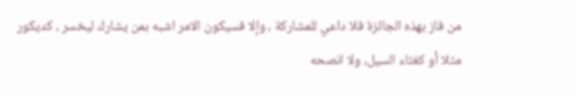من فاز بهذه الجائزة فلا داعي للمشاركة ، وإلا فسيكون الامر اشبه بمن يشارك ليخسر ، كديكور مثلا أو كغثاء السيل، ولا انصحه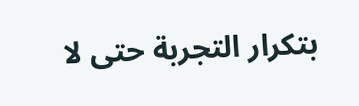بتكرار التجربة حتى لا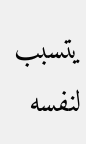يتسبب لنفسه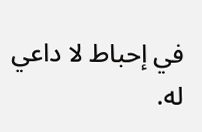في إحباط لا داعي له.